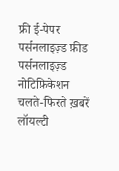फ्री ई-पेपर
पर्सनलाइज़्ड फ़ीड
पर्सनलाइज़्ड नोटिफ़िकेशन
चलते-फिरते ख़बरें
लॉयल्टी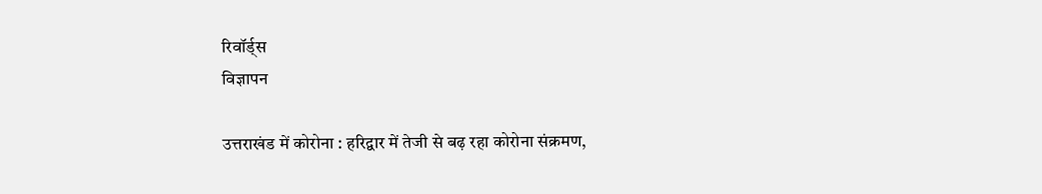रिवॉर्ड्स
विज्ञापन

उत्तराखंड में कोरोना : हरिद्वार में तेजी से बढ़ रहा कोरोना संक्रमण,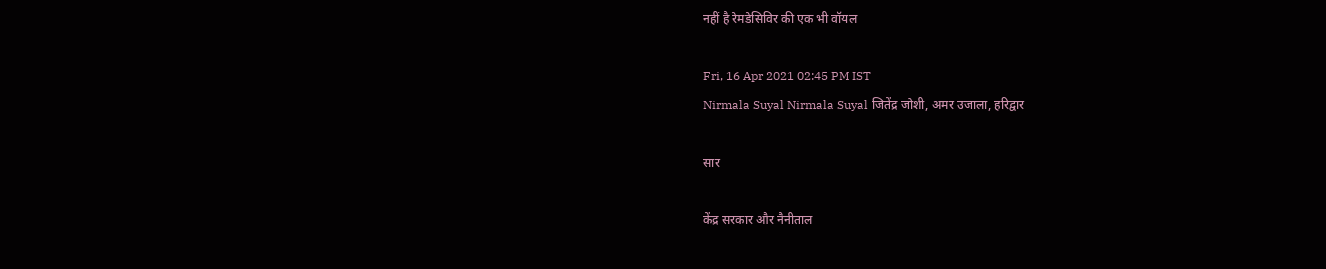नहीं है रेमडेसिविर की एक भी वॉयल

Fri, 16 Apr 2021 02:45 PM IST
Nirmala Suyal Nirmala Suyal जितेंद्र जोशी, अमर उजाला, हरिद्वार

सार

केंद्र सरकार और नैनीताल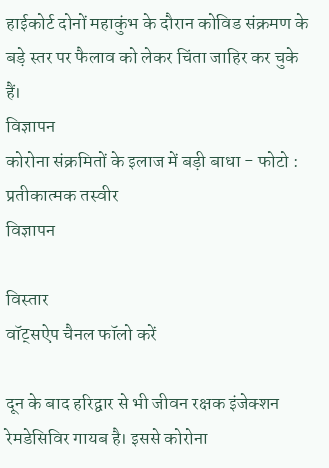हाईकोर्ट दोनों महाकुंभ के दौरान कोविड संक्रमण के बड़े स्तर पर फैलाव को लेकर चिंता जाहिर कर चुके हैं।
विज्ञापन
कोरोना संक्रमितों के इलाज में बड़ी बाधा - फोटो : प्रतीकात्मक तस्वीर
विज्ञापन

विस्तार
वॉट्सऐप चैनल फॉलो करें

दून के बाद हरिद्वार से भी जीवन रक्षक इंजेक्शन रेमडेसिविर गायब है। इससे कोरोना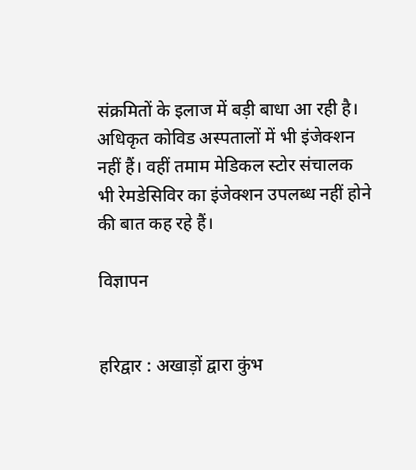संक्रमितों के इलाज में बड़ी बाधा आ रही है। अधिकृत कोविड अस्पतालों में भी इंजेक्शन नहीं हैं। वहीं तमाम मेडिकल स्टोर संचालक भी रेमडेसिविर का इंजेक्शन उपलब्ध नहीं होने की बात कह रहे हैं।

विज्ञापन


हरिद्वार : अखाड़ों द्वारा कुंभ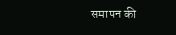समापन की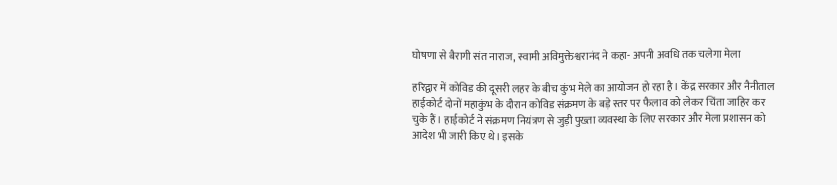घोषणा से बैरागी संत नाराज, स्वामी अविमुक्तेश्वरानंद ने कहा- अपनी अवधि तक चलेगा मेला

हरिद्वार में कोविड की दूसरी लहर के बीच कुंभ मेले का आयोजन हो रहा है। केंद्र सरकार और नैनीताल हाईकोर्ट दोनों महाकुंभ के दौरान कोविड संक्रमण के बड़े स्तर पर फैलाव को लेकर चिंता जाहिर कर चुके हैं। हाईकोर्ट ने संक्रमण नियंत्रण से जुड़ी पुख्ता व्यवस्था के लिए सरकार और मेला प्रशासन को आदेश भी जारी किए थे। इसके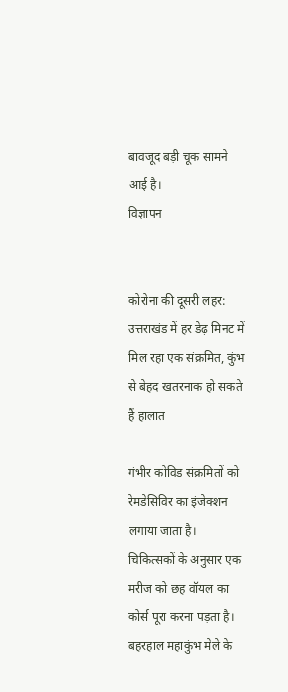बावजूद बड़ी चूक सामने आई है।
विज्ञापन


कोरोना की दूसरी लहर: उत्तराखंड में हर डेढ़ मिनट में मिल रहा एक संक्रमित, कुंभ से बेहद खतरनाक हो सकते हैं हालात

गंभीर कोविड संक्रमितों को रेमडेसिविर का इंजेक्शन लगाया जाता है। चिकित्सकों के अनुसार एक मरीज को छह वॉयल का कोर्स पूरा करना पड़ता है। बहरहाल महाकुंभ मेले के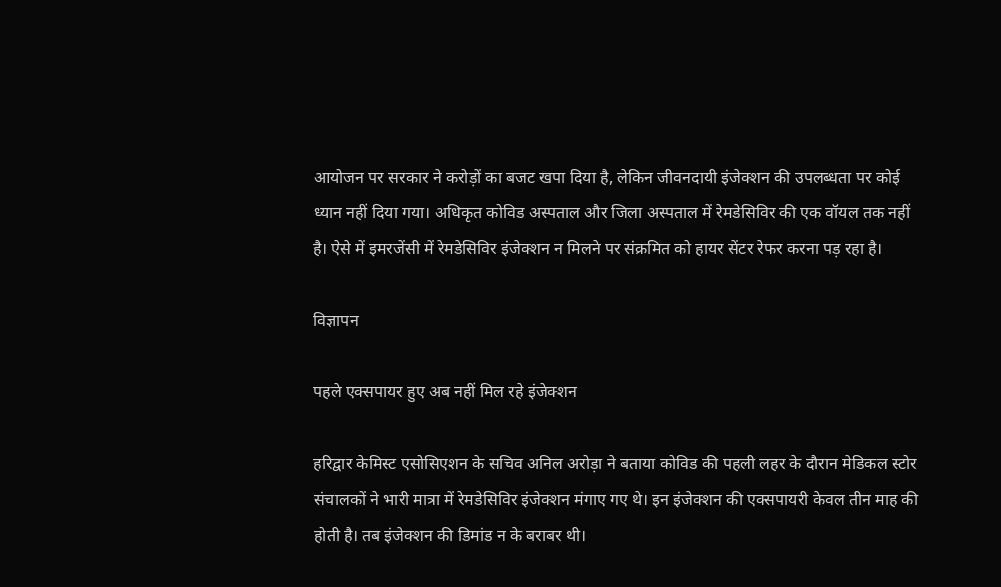आयोजन पर सरकार ने करोड़ों का बजट खपा दिया है, लेकिन जीवनदायी इंजेक्शन की उपलब्धता पर कोई ध्यान नहीं दिया गया। अधिकृत कोविड अस्पताल और जिला अस्पताल में रेमडेसिविर की एक वॉयल तक नहीं है। ऐसे में इमरजेंसी में रेमडेसिविर इंजेक्शन न मिलने पर संक्रमित को हायर सेंटर रेफर करना पड़ रहा है।

विज्ञापन

पहले एक्सपायर हुए अब नहीं मिल रहे इंजेक्शन

हरिद्वार केमिस्ट एसोसिएशन के सचिव अनिल अरोड़ा ने बताया कोविड की पहली लहर के दौरान मेडिकल स्टोर संचालकों ने भारी मात्रा में रेमडेसिविर इंजेक्शन मंगाए गए थे। इन इंजेक्शन की एक्सपायरी केवल तीन माह की होती है। तब इंजेक्शन की डिमांड न के बराबर थी।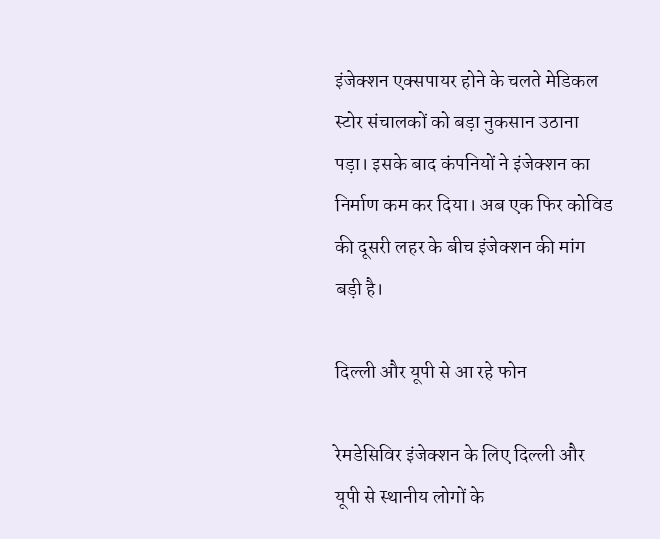इंजेक्शन एक्सपायर होने के चलते मेडिकल स्टोर संचालकों को बड़ा नुकसान उठाना पड़ा। इसके बाद कंपनियों ने इंजेक्शन का निर्माण कम कर दिया। अब एक फिर कोविड की दूसरी लहर के बीच इंजेक्शन की मांग बड़ी है।

दिल्ली और यूपी से आ रहे फोन

रेमडेसिविर इंजेक्शन के लिए दिल्ली और यूपी से स्थानीय लोगों के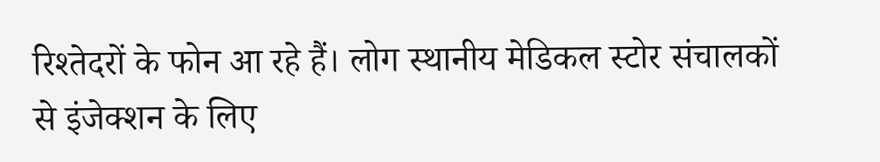रिश्तेदरों के फोन आ रहे हैं। लोग स्थानीय मेडिकल स्टोर संचालकों से इंजेक्शन के लिए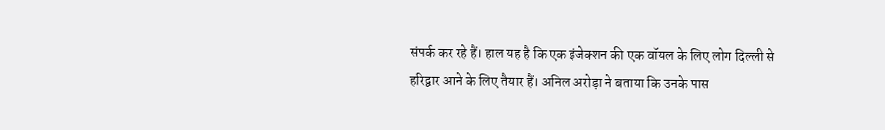संपर्क कर रहे हैं। हाल यह है कि एक इंजेक्शन की एक वॉयल के लिए लोग दिल्ली से हरिद्वार आने के लिए तैयार हैं। अनिल अरोड़ा ने बताया कि उनके पास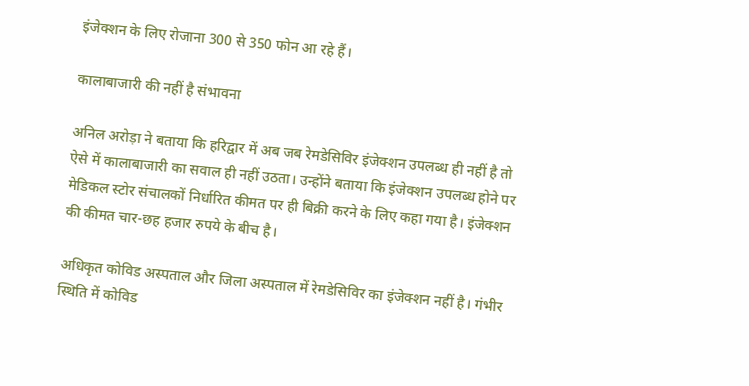इंजेक्शन के लिए रोजाना 300 से 350 फोन आ रहे हैं।

कालाबाजारी की नहीं है संभावना

अनिल अरोड़ा ने बताया कि हरिद्वार में अब जब रेमडेसिविर इंजेक्शन उपलब्ध ही नहीं है तो ऐसे में कालाबाजारी का सवाल ही नहीं उठता। उन्होंने बताया कि इंजेक्शन उपलब्ध होने पर मेडिकल स्टोर संचालकों निर्धारित कीमत पर ही बिक्री करने के लिए कहा गया है। इंजेक्शन की कीमत चार-छह हजार रुपये के बीच है।

अधिकृत कोविड अस्पताल और जिला अस्पताल में रेमडेसिविर का इंजेक्शन नहीं है। गंभीर स्थिति में कोविड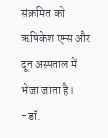संक्रमित को ऋषिकेश एम्स और दून अस्पताल में भेजा जाता है।
-डॉ.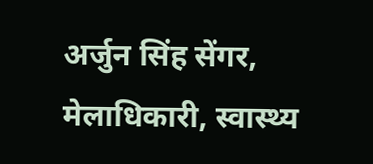अर्जुन सिंह सेंगर, मेलाधिकारी, स्वास्थ्य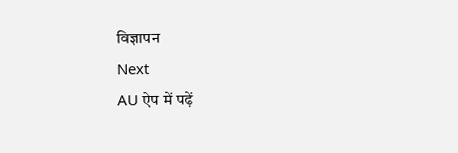विज्ञापन
Next
AU ऐप में पढ़ें